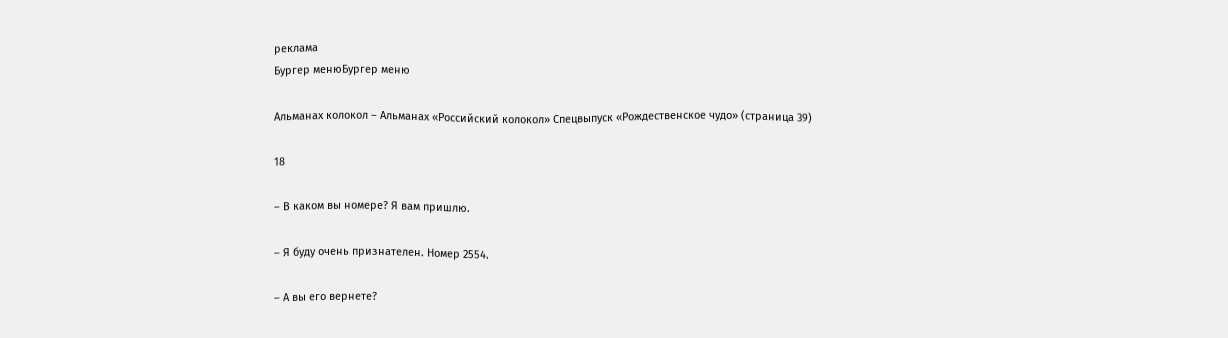реклама
Бургер менюБургер меню

Альманах колокол – Альманах «Российский колокол» Спецвыпуск «Рождественское чудо» (страница 39)

18

– В каком вы номере? Я вам пришлю.

– Я буду очень признателен. Номер 2554.

– А вы его вернете?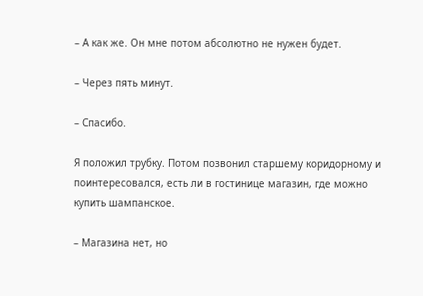– А как же. Он мне потом абсолютно не нужен будет.

– Через пять минут.

– Спасибо.

Я положил трубку. Потом позвонил старшему коридорному и поинтересовался, есть ли в гостинице магазин, где можно купить шампанское.

– Магазина нет, но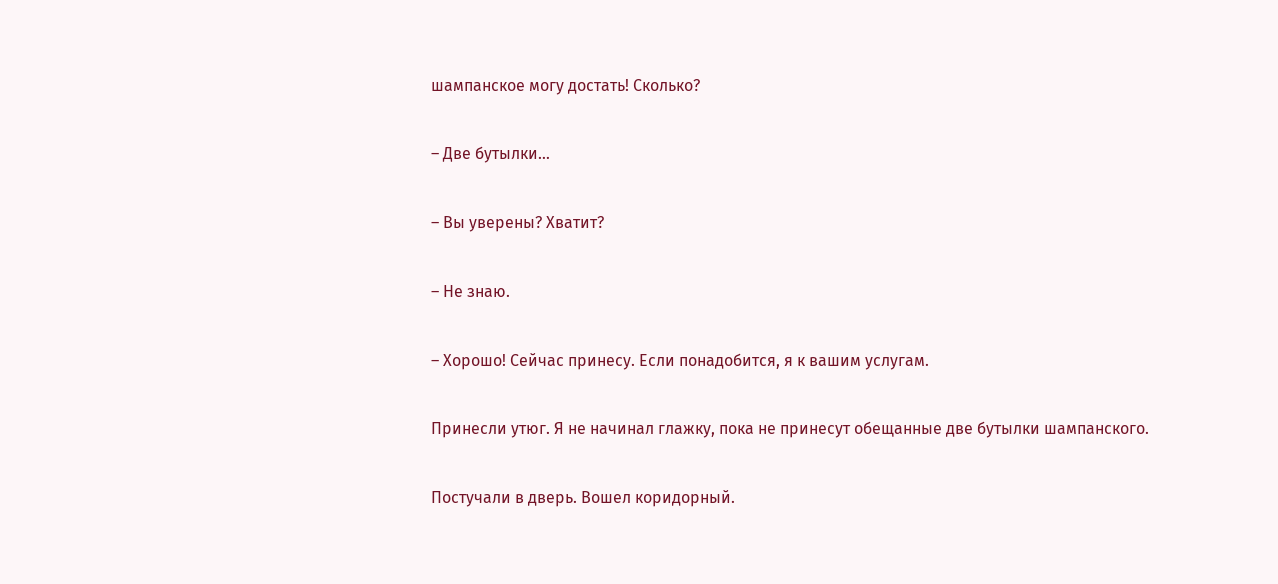шампанское могу достать! Сколько?

– Две бутылки…

– Вы уверены? Хватит?

– Не знаю.

– Хорошо! Сейчас принесу. Если понадобится, я к вашим услугам.

Принесли утюг. Я не начинал глажку, пока не принесут обещанные две бутылки шампанского.

Постучали в дверь. Вошел коридорный.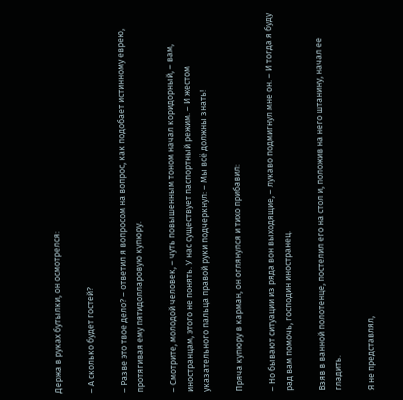Держа в руках бутылки, он осмотрелся:

– А сколько будет гостей?

– Разве это твое дело? – ответил я вопросом на вопрос, как подобает истинному еврею, протягивая ему пятидолларовую купюру.

– Смотрите, молодой человек, – чуть повышенным тоном начал коридорный, – вам, иностранцам, этого не понять. У нас существует паспортный режим. – И жестом указательного пальца правой руки подчеркнул: – Мы всё должны знать!

Пряча купюру в карман, он оглянулся и тихо прибавил:

– Но бывают ситуации из ряда вон выходящие, – лукаво подмигнул мне он. – И тогда я буду рад вам помочь, господин иностранец.

Взяв в ванной полотенце, постелил его на стол и, положив на него штанину, начал ее гладить.

Я не представлял,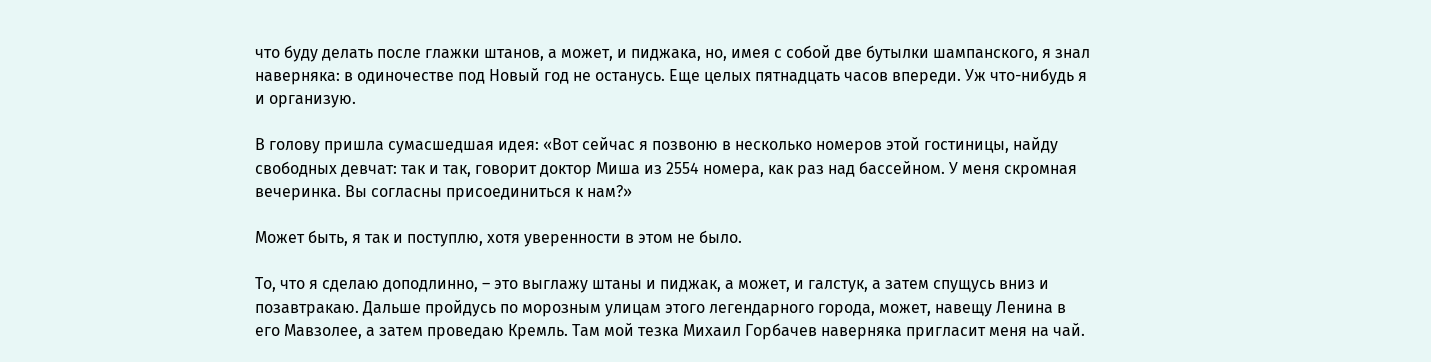что буду делать после глажки штанов, а может, и пиджака, но, имея с собой две бутылки шампанского, я знал наверняка: в одиночестве под Новый год не останусь. Еще целых пятнадцать часов впереди. Уж что-нибудь я и организую.

В голову пришла сумасшедшая идея: «Вот сейчас я позвоню в несколько номеров этой гостиницы, найду свободных девчат: так и так, говорит доктор Миша из 2554 номера, как раз над бассейном. У меня скромная вечеринка. Вы согласны присоединиться к нам?»

Может быть, я так и поступлю, хотя уверенности в этом не было.

То, что я сделаю доподлинно, – это выглажу штаны и пиджак, а может, и галстук, а затем спущусь вниз и позавтракаю. Дальше пройдусь по морозным улицам этого легендарного города, может, навещу Ленина в его Мавзолее, а затем проведаю Кремль. Там мой тезка Михаил Горбачев наверняка пригласит меня на чай.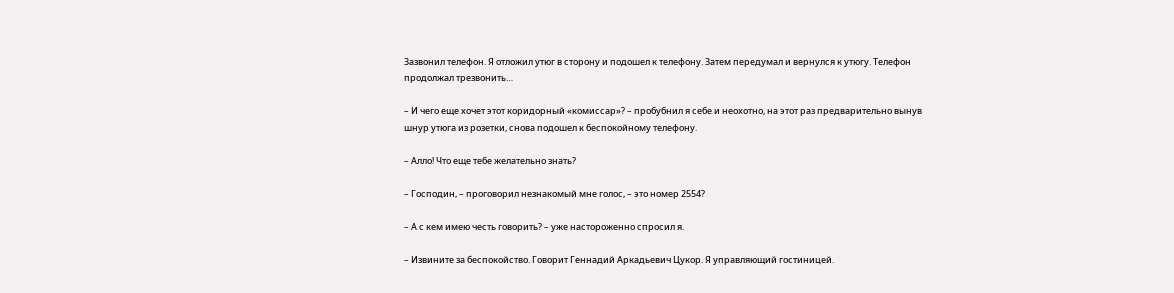Зазвонил телефон. Я отложил утюг в сторону и подошел к телефону. Затем передумал и вернулся к утюгу. Телефон продолжал трезвонить…

– И чего еще хочет этот коридорный «комиссар»? – пробубнил я себе и неохотно, на этот раз предварительно вынув шнур утюга из розетки, снова подошел к беспокойному телефону.

– Алло! Что еще тебе желательно знать?

– Господин, – проговорил незнакомый мне голос, – это номер 2554?

– А с кем имею честь говорить? – уже настороженно спросил я.

– Извините за беспокойство. Говорит Геннадий Аркадьевич Цукор. Я управляющий гостиницей.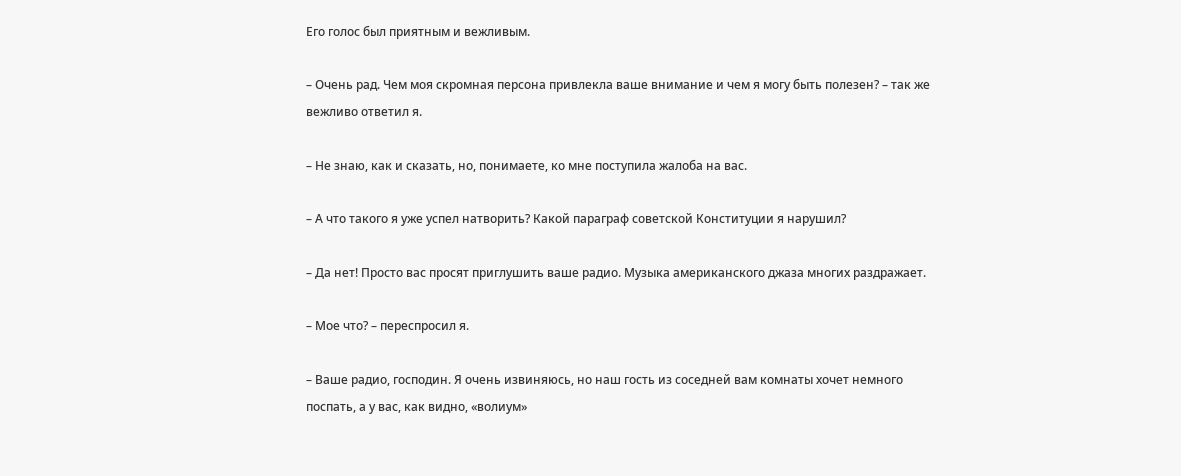Его голос был приятным и вежливым.

– Очень рад. Чем моя скромная персона привлекла ваше внимание и чем я могу быть полезен? – так же вежливо ответил я.

– Не знаю, как и сказать, но, понимаете, ко мне поступила жалоба на вас.

– А что такого я уже успел натворить? Какой параграф советской Конституции я нарушил?

– Да нет! Просто вас просят приглушить ваше радио. Музыка американского джаза многих раздражает.

– Мое что? – переспросил я.

– Ваше радио, господин. Я очень извиняюсь, но наш гость из соседней вам комнаты хочет немного поспать, а у вас, как видно, «волиум»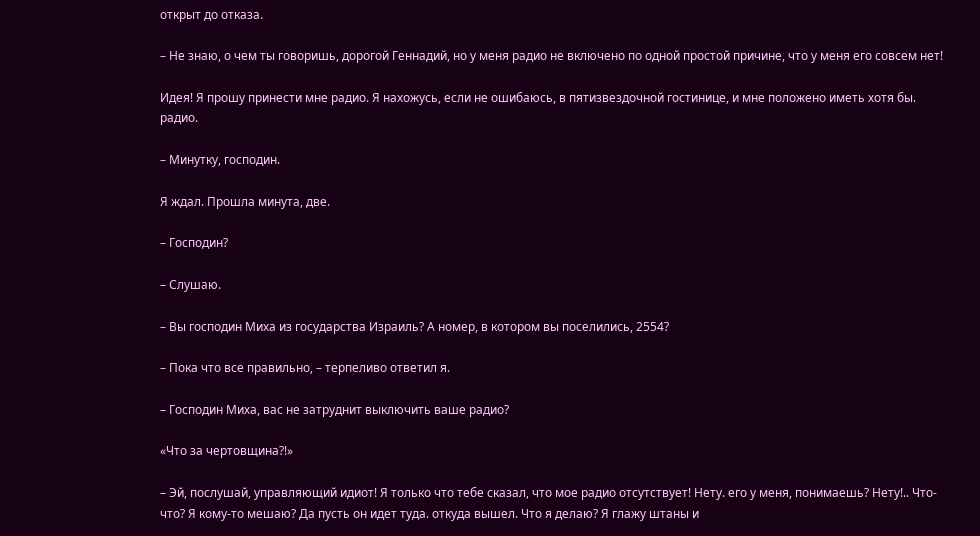открыт до отказа.

– Не знаю, о чем ты говоришь, дорогой Геннадий, но у меня радио не включено по одной простой причине, что у меня его совсем нет!

Идея! Я прошу принести мне радио. Я нахожусь, если не ошибаюсь, в пятизвездочной гостинице, и мне положено иметь хотя бы. радио.

– Минутку, господин.

Я ждал. Прошла минута, две.

– Господин?

– Слушаю.

– Вы господин Миха из государства Израиль? А номер, в котором вы поселились, 2554?

– Пока что все правильно, – терпеливо ответил я.

– Господин Миха, вас не затруднит выключить ваше радио?

«Что за чертовщина?!»

– Эй, послушай, управляющий идиот! Я только что тебе сказал, что мое радио отсутствует! Нету. его у меня, понимаешь? Нету!.. Что-что? Я кому-то мешаю? Да пусть он идет туда. откуда вышел. Что я делаю? Я глажу штаны и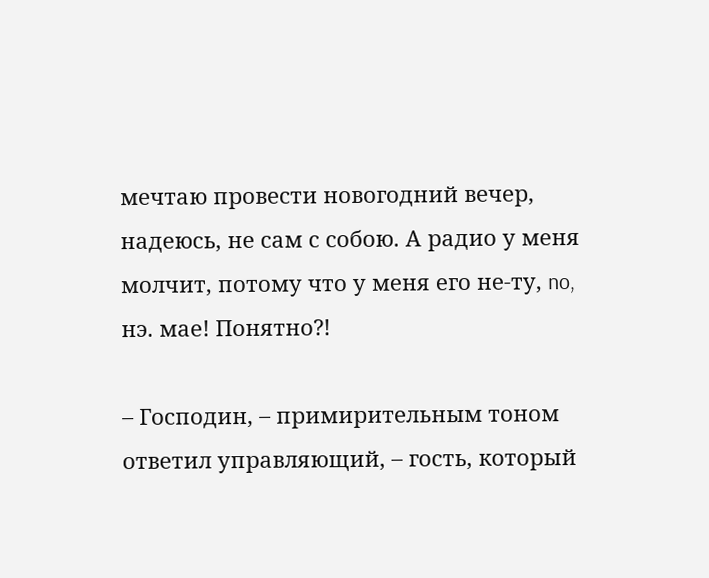мечтаю провести новогодний вечер, надеюсь, не сам с собою. А радио у меня молчит, потому что у меня его не-ту, no, нэ. мае! Понятно?!

– Господин, – примирительным тоном ответил управляющий, – гость, который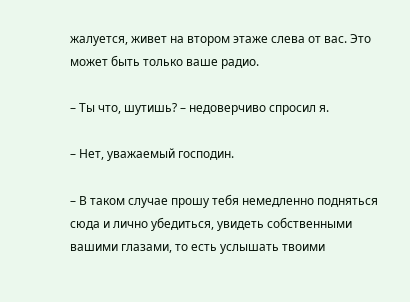жалуется, живет на втором этаже слева от вас. Это может быть только ваше радио.

– Ты что, шутишь? – недоверчиво спросил я.

– Нет, уважаемый господин.

– В таком случае прошу тебя немедленно подняться сюда и лично убедиться, увидеть собственными вашими глазами, то есть услышать твоими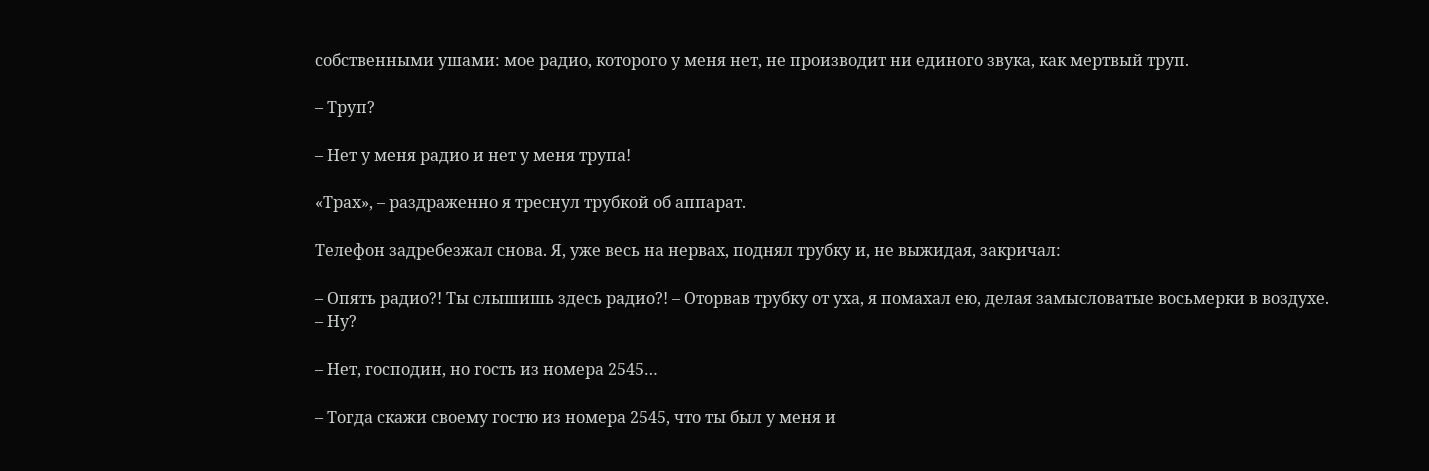собственными ушами: мое радио, которого у меня нет, не производит ни единого звука, как мертвый труп.

– Труп?

– Нет у меня радио и нет у меня трупа!

«Трах», – раздраженно я треснул трубкой об аппарат.

Телефон задребезжал снова. Я, уже весь на нервах, поднял трубку и, не выжидая, закричал:

– Опять радио?! Ты слышишь здесь радио?! – Оторвав трубку от уха, я помахал ею, делая замысловатые восьмерки в воздухе. – Ну?

– Нет, господин, но гость из номера 2545…

– Тогда скажи своему гостю из номера 2545, что ты был у меня и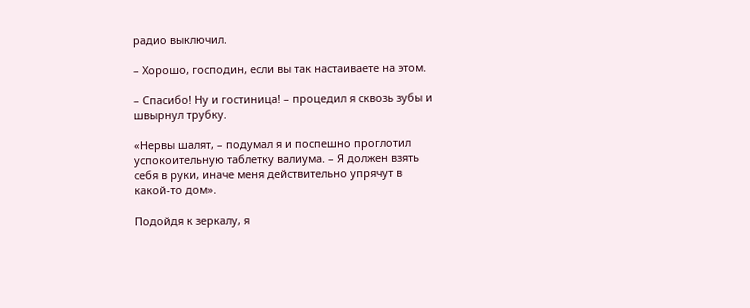радио выключил.

– Хорошо, господин, если вы так настаиваете на этом.

– Спасибо! Ну и гостиница! – процедил я сквозь зубы и швырнул трубку.

«Нервы шалят, – подумал я и поспешно проглотил успокоительную таблетку валиума. – Я должен взять себя в руки, иначе меня действительно упрячут в какой-то дом».

Подойдя к зеркалу, я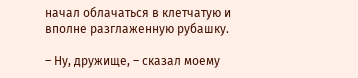начал облачаться в клетчатую и вполне разглаженную рубашку.

– Ну, дружище, – сказал моему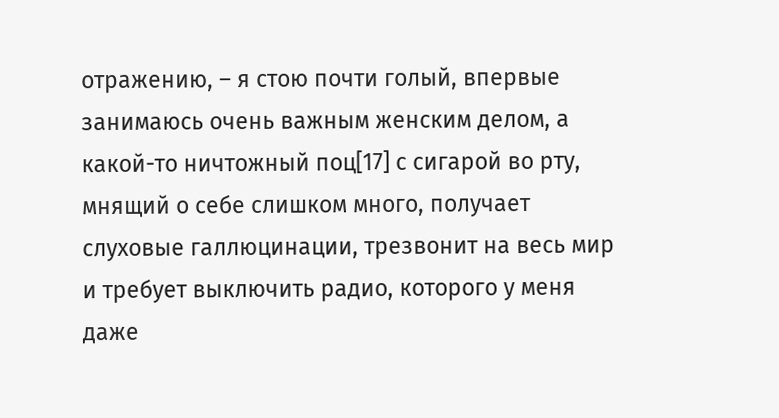отражению, – я стою почти голый, впервые занимаюсь очень важным женским делом, а какой-то ничтожный поц[17] с сигарой во рту, мнящий о себе слишком много, получает слуховые галлюцинации, трезвонит на весь мир и требует выключить радио, которого у меня даже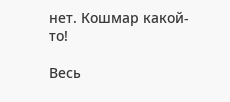нет. Кошмар какой-то!

Весь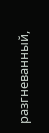разгневанный,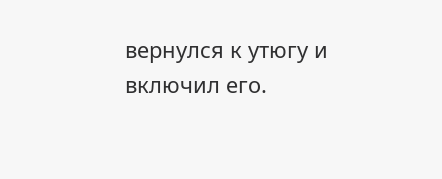вернулся к утюгу и включил его.